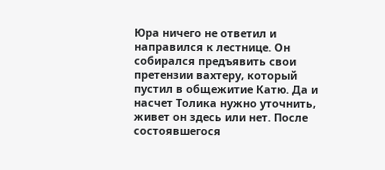Юра ничего не ответил и направился к лестнице. Он собирался предъявить свои претензии вахтеру, который пустил в общежитие Катю. Да и насчет Толика нужно уточнить, живет он здесь или нет. После состоявшегося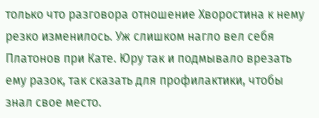только что разговора отношение Хворостина к нему резко изменилось. Уж слишком нагло вел себя Платонов при Кате. Юру так и подмывало врезать ему разок, так сказать для профилактики, чтобы знал свое место.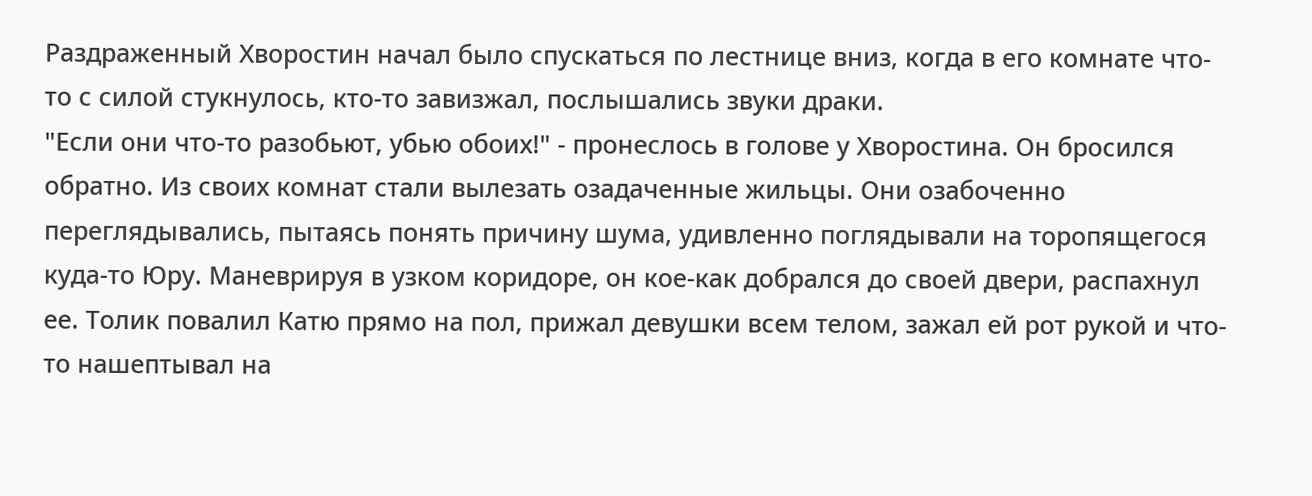Раздраженный Хворостин начал было спускаться по лестнице вниз, когда в его комнате что-то с силой стукнулось, кто-то завизжал, послышались звуки драки.
"Если они что-то разобьют, убью обоих!" - пронеслось в голове у Хворостина. Он бросился обратно. Из своих комнат стали вылезать озадаченные жильцы. Они озабоченно переглядывались, пытаясь понять причину шума, удивленно поглядывали на торопящегося куда-то Юру. Маневрируя в узком коридоре, он кое-как добрался до своей двери, распахнул ее. Толик повалил Катю прямо на пол, прижал девушки всем телом, зажал ей рот рукой и что-то нашептывал на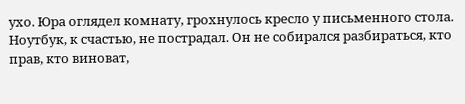ухо. Юра оглядел комнату, грохнулось кресло у письменного стола. Ноутбук, к счастью, не пострадал. Он не собирался разбираться, кто прав, кто виноват,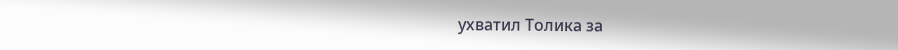ухватил Толика за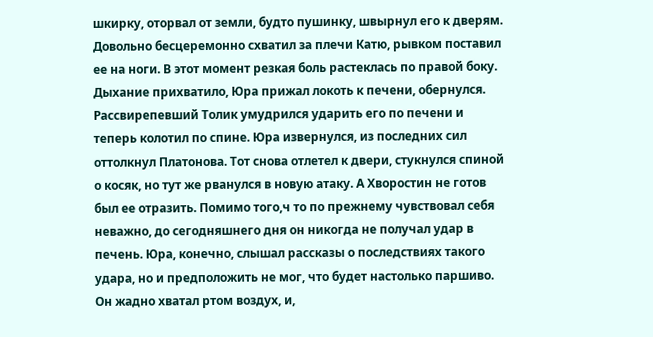шкирку, оторвал от земли, будто пушинку, швырнул его к дверям. Довольно бесцеремонно схватил за плечи Катю, рывком поставил ее на ноги. В этот момент резкая боль растеклась по правой боку. Дыхание прихватило, Юра прижал локоть к печени, обернулся. Рассвирепевший Толик умудрился ударить его по печени и теперь колотил по спине. Юра извернулся, из последних сил оттолкнул Платонова. Тот снова отлетел к двери, стукнулся спиной о косяк, но тут же рванулся в новую атаку. А Хворостин не готов был ее отразить. Помимо того,ч то по прежнему чувствовал себя неважно, до сегодняшнего дня он никогда не получал удар в печень. Юра, конечно, слышал рассказы о последствиях такого удара, но и предположить не мог, что будет настолько паршиво. Он жадно хватал ртом воздух, и,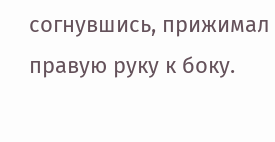согнувшись, прижимал правую руку к боку.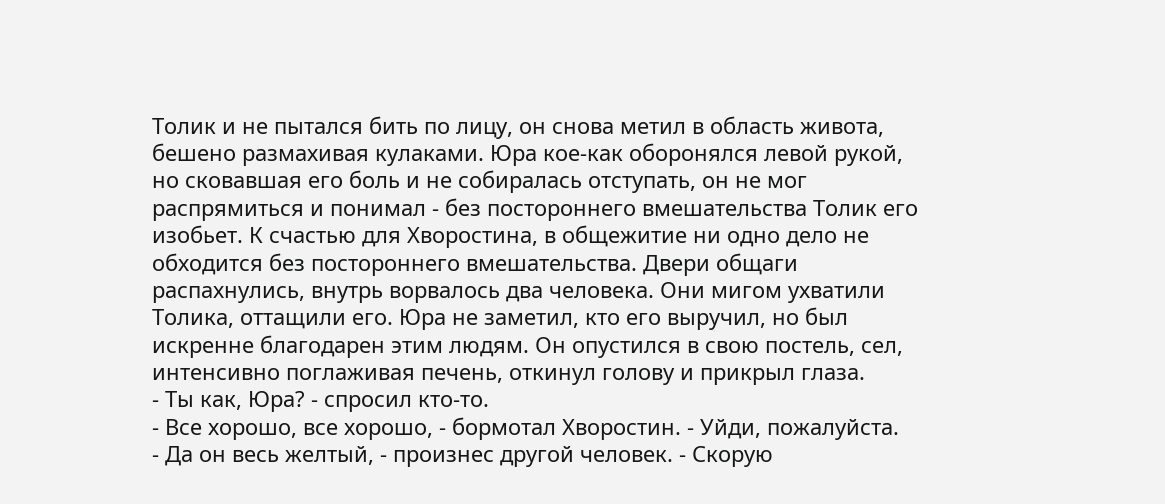Толик и не пытался бить по лицу, он снова метил в область живота, бешено размахивая кулаками. Юра кое-как оборонялся левой рукой, но сковавшая его боль и не собиралась отступать, он не мог распрямиться и понимал - без постороннего вмешательства Толик его изобьет. К счастью для Хворостина, в общежитие ни одно дело не обходится без постороннего вмешательства. Двери общаги распахнулись, внутрь ворвалось два человека. Они мигом ухватили Толика, оттащили его. Юра не заметил, кто его выручил, но был искренне благодарен этим людям. Он опустился в свою постель, сел, интенсивно поглаживая печень, откинул голову и прикрыл глаза.
- Ты как, Юра? - спросил кто-то.
- Все хорошо, все хорошо, - бормотал Хворостин. - Уйди, пожалуйста.
- Да он весь желтый, - произнес другой человек. - Скорую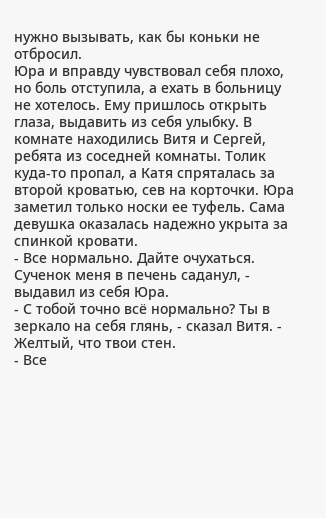нужно вызывать, как бы коньки не отбросил.
Юра и вправду чувствовал себя плохо, но боль отступила, а ехать в больницу не хотелось. Ему пришлось открыть глаза, выдавить из себя улыбку. В комнате находились Витя и Сергей, ребята из соседней комнаты. Толик куда-то пропал, а Катя спряталась за второй кроватью, сев на корточки. Юра заметил только носки ее туфель. Сама девушка оказалась надежно укрыта за спинкой кровати.
- Все нормально. Дайте очухаться. Сученок меня в печень саданул, - выдавил из себя Юра.
- С тобой точно всё нормально? Ты в зеркало на себя глянь, - сказал Витя. - Желтый, что твои стен.
- Все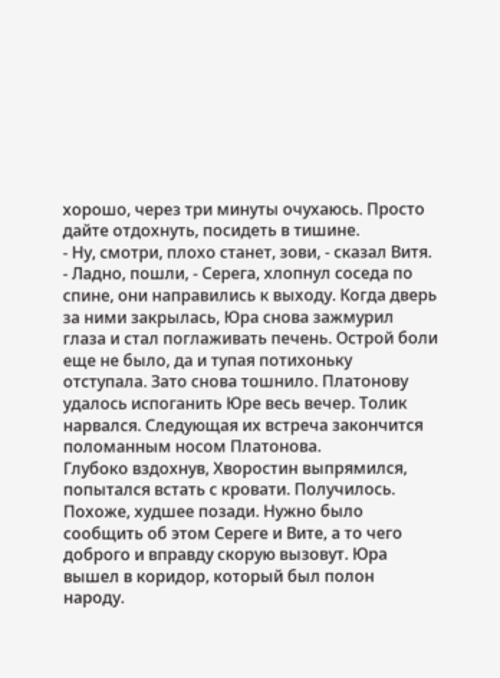хорошо, через три минуты очухаюсь. Просто дайте отдохнуть, посидеть в тишине.
- Ну, смотри, плохо станет, зови, - сказал Витя.
- Ладно, пошли, - Серега, хлопнул соседа по спине, они направились к выходу. Когда дверь за ними закрылась, Юра снова зажмурил глаза и стал поглаживать печень. Острой боли еще не было, да и тупая потихоньку отступала. Зато снова тошнило. Платонову удалось испоганить Юре весь вечер. Толик нарвался. Следующая их встреча закончится поломанным носом Платонова.
Глубоко вздохнув, Хворостин выпрямился, попытался встать с кровати. Получилось. Похоже, худшее позади. Нужно было сообщить об этом Сереге и Вите, а то чего доброго и вправду скорую вызовут. Юра вышел в коридор, который был полон народу.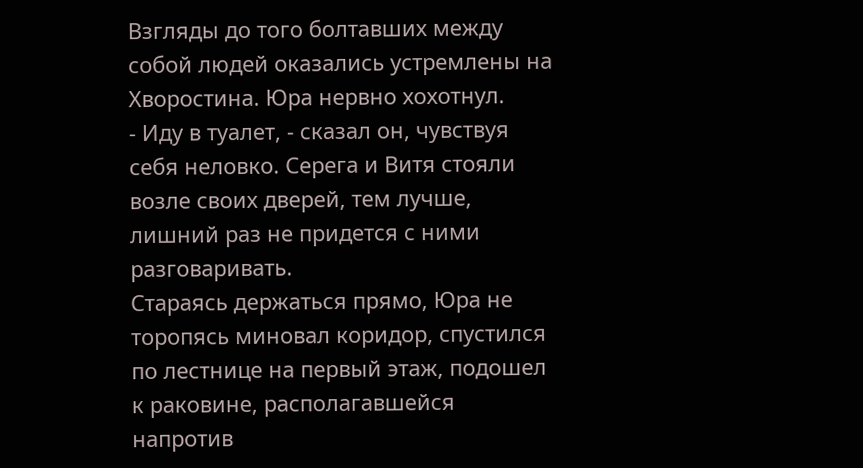Взгляды до того болтавших между собой людей оказались устремлены на Хворостина. Юра нервно хохотнул.
- Иду в туалет, - сказал он, чувствуя себя неловко. Серега и Витя стояли возле своих дверей, тем лучше, лишний раз не придется с ними разговаривать.
Стараясь держаться прямо, Юра не торопясь миновал коридор, спустился по лестнице на первый этаж, подошел к раковине, располагавшейся напротив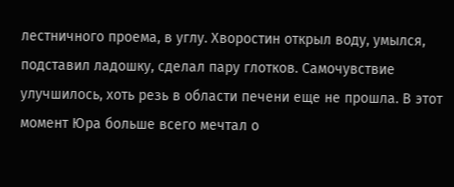лестничного проема, в углу. Хворостин открыл воду, умылся, подставил ладошку, сделал пару глотков. Самочувствие улучшилось, хоть резь в области печени еще не прошла. В этот момент Юра больше всего мечтал о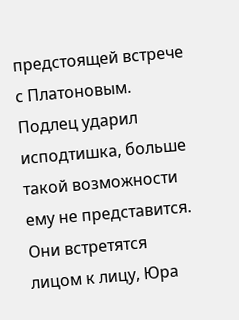предстоящей встрече с Платоновым. Подлец ударил исподтишка, больше такой возможности ему не представится. Они встретятся лицом к лицу, Юра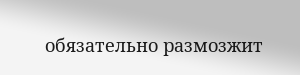обязательно размозжит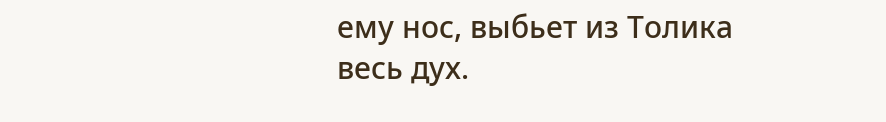ему нос, выбьет из Толика весь дух.